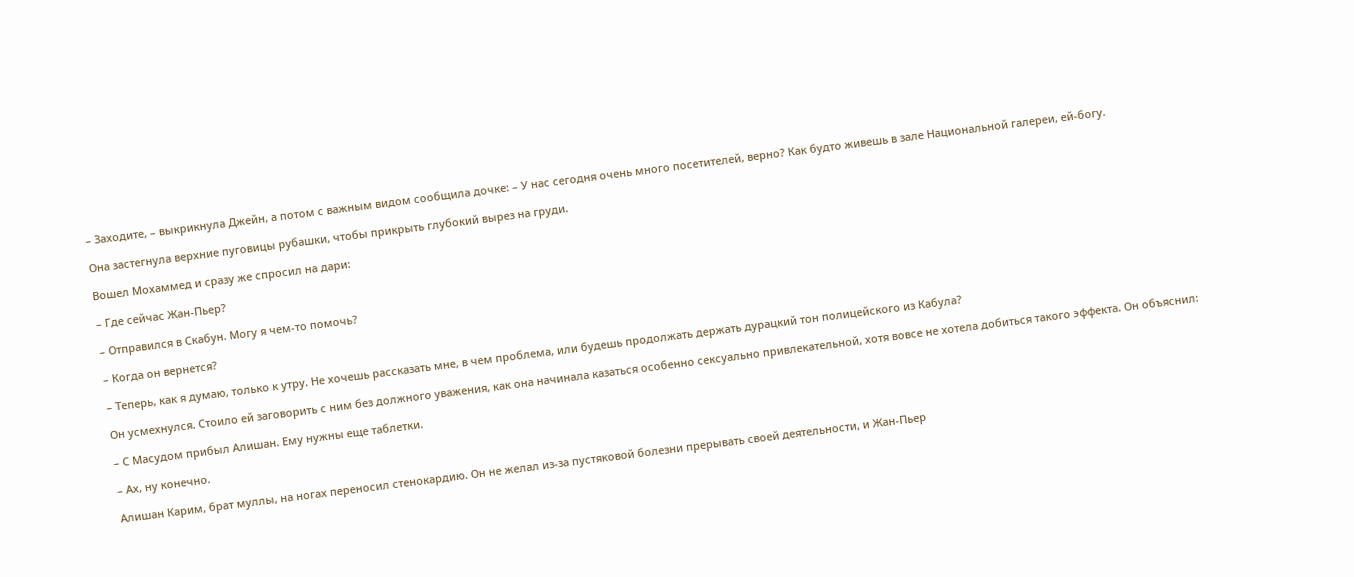– Заходите, – выкрикнула Джейн, а потом с важным видом сообщила дочке: – У нас сегодня очень много посетителей, верно? Как будто живешь в зале Национальной галереи, ей-богу.

Она застегнула верхние пуговицы рубашки, чтобы прикрыть глубокий вырез на груди.

Вошел Мохаммед и сразу же спросил на дари:

– Где сейчас Жан-Пьер?

– Отправился в Скабун. Могу я чем-то помочь?

– Когда он вернется?

– Теперь, как я думаю, только к утру. Не хочешь рассказать мне, в чем проблема, или будешь продолжать держать дурацкий тон полицейского из Кабула?

Он усмехнулся. Стоило ей заговорить с ним без должного уважения, как она начинала казаться особенно сексуально привлекательной, хотя вовсе не хотела добиться такого эффекта. Он объяснил:

– С Масудом прибыл Алишан. Ему нужны еще таблетки.

– Ах, ну конечно.

Алишан Карим, брат муллы, на ногах переносил стенокардию. Он не желал из-за пустяковой болезни прерывать своей деятельности, и Жан-Пьер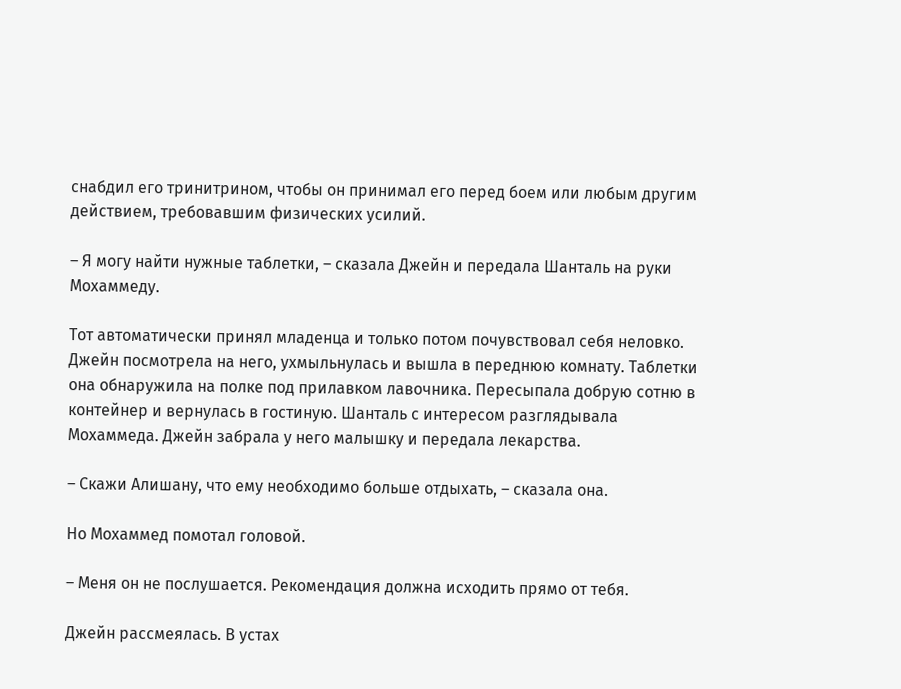снабдил его тринитрином, чтобы он принимал его перед боем или любым другим действием, требовавшим физических усилий.

– Я могу найти нужные таблетки, – сказала Джейн и передала Шанталь на руки Мохаммеду.

Тот автоматически принял младенца и только потом почувствовал себя неловко. Джейн посмотрела на него, ухмыльнулась и вышла в переднюю комнату. Таблетки она обнаружила на полке под прилавком лавочника. Пересыпала добрую сотню в контейнер и вернулась в гостиную. Шанталь с интересом разглядывала Мохаммеда. Джейн забрала у него малышку и передала лекарства.

– Скажи Алишану, что ему необходимо больше отдыхать, – сказала она.

Но Мохаммед помотал головой.

– Меня он не послушается. Рекомендация должна исходить прямо от тебя.

Джейн рассмеялась. В устах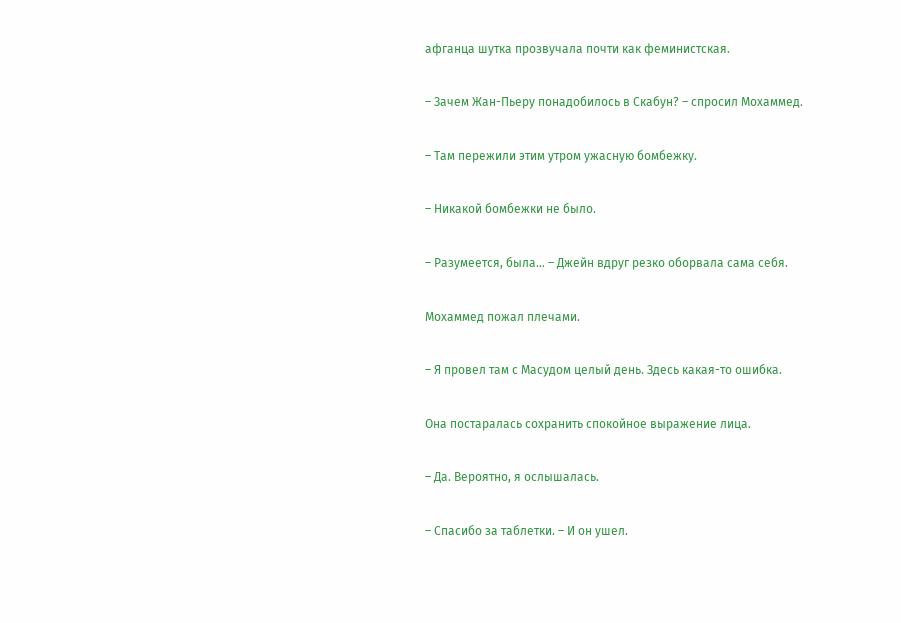афганца шутка прозвучала почти как феминистская.

– Зачем Жан-Пьеру понадобилось в Скабун? – спросил Мохаммед.

– Там пережили этим утром ужасную бомбежку.

– Никакой бомбежки не было.

– Разумеется, была… – Джейн вдруг резко оборвала сама себя.

Мохаммед пожал плечами.

– Я провел там с Масудом целый день. Здесь какая-то ошибка.

Она постаралась сохранить спокойное выражение лица.

– Да. Вероятно, я ослышалась.

– Спасибо за таблетки. – И он ушел.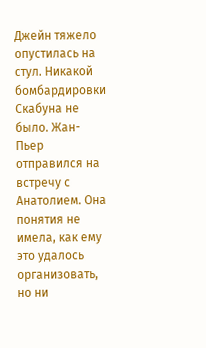Джейн тяжело опустилась на стул. Никакой бомбардировки Скабуна не было. Жан-Пьер отправился на встречу с Анатолием. Она понятия не имела, как ему это удалось организовать, но ни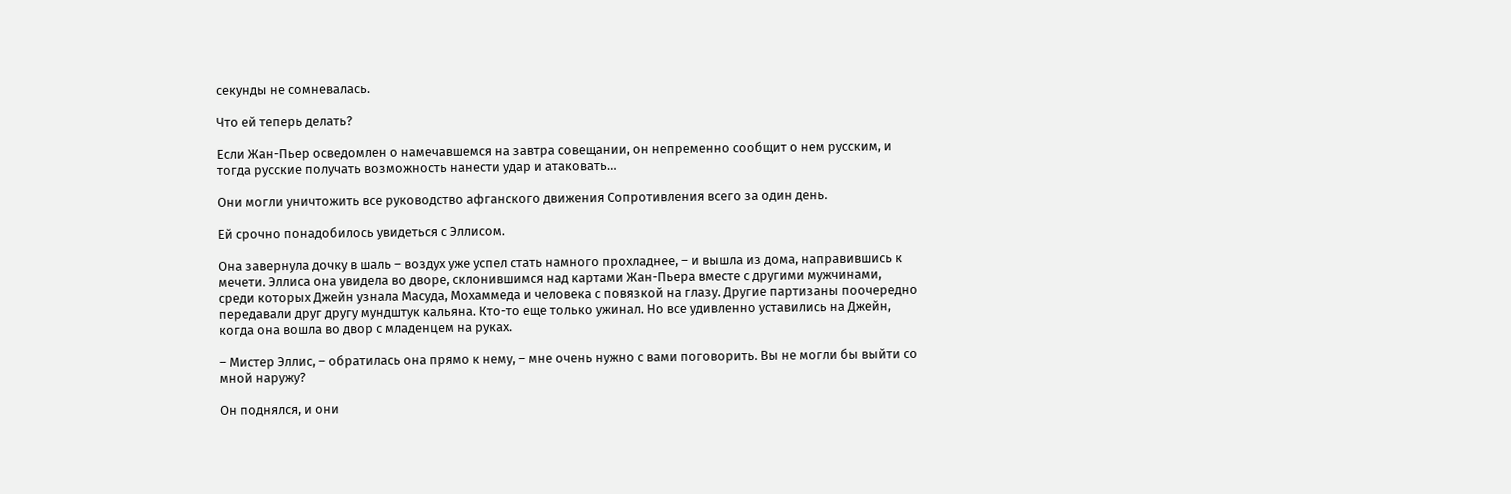секунды не сомневалась.

Что ей теперь делать?

Если Жан-Пьер осведомлен о намечавшемся на завтра совещании, он непременно сообщит о нем русским, и тогда русские получать возможность нанести удар и атаковать…

Они могли уничтожить все руководство афганского движения Сопротивления всего за один день.

Ей срочно понадобилось увидеться с Эллисом.

Она завернула дочку в шаль – воздух уже успел стать намного прохладнее, – и вышла из дома, направившись к мечети. Эллиса она увидела во дворе, склонившимся над картами Жан-Пьера вместе с другими мужчинами, среди которых Джейн узнала Масуда, Мохаммеда и человека с повязкой на глазу. Другие партизаны поочередно передавали друг другу мундштук кальяна. Кто-то еще только ужинал. Но все удивленно уставились на Джейн, когда она вошла во двор с младенцем на руках.

– Мистер Эллис, – обратилась она прямо к нему, – мне очень нужно с вами поговорить. Вы не могли бы выйти со мной наружу?

Он поднялся, и они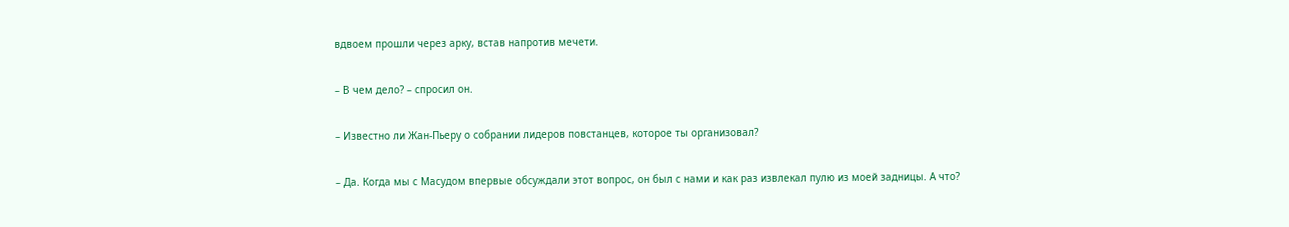вдвоем прошли через арку, встав напротив мечети.

– В чем дело? – спросил он.

– Известно ли Жан-Пьеру о собрании лидеров повстанцев, которое ты организовал?

– Да. Когда мы с Масудом впервые обсуждали этот вопрос, он был с нами и как раз извлекал пулю из моей задницы. А что?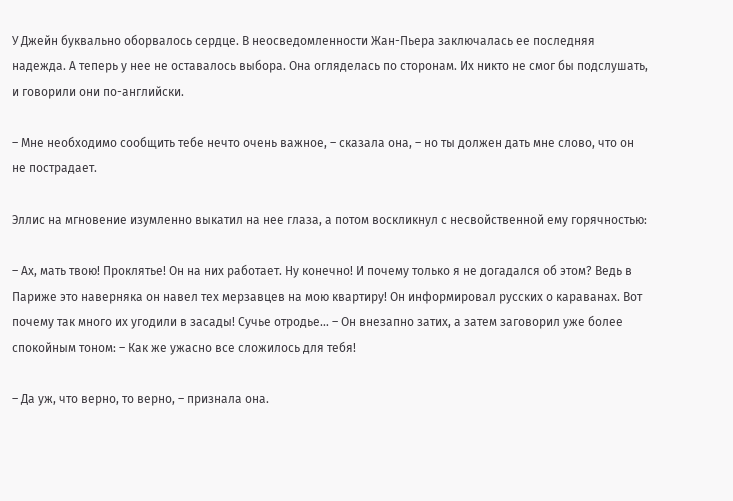У Джейн буквально оборвалось сердце. В неосведомленности Жан-Пьера заключалась ее последняя надежда. А теперь у нее не оставалось выбора. Она огляделась по сторонам. Их никто не смог бы подслушать, и говорили они по-английски.

– Мне необходимо сообщить тебе нечто очень важное, – сказала она, – но ты должен дать мне слово, что он не пострадает.

Эллис на мгновение изумленно выкатил на нее глаза, а потом воскликнул с несвойственной ему горячностью:

– Ах, мать твою! Проклятье! Он на них работает. Ну конечно! И почему только я не догадался об этом? Ведь в Париже это наверняка он навел тех мерзавцев на мою квартиру! Он информировал русских о караванах. Вот почему так много их угодили в засады! Сучье отродье… – Он внезапно затих, а затем заговорил уже более спокойным тоном: – Как же ужасно все сложилось для тебя!

– Да уж, что верно, то верно, – признала она.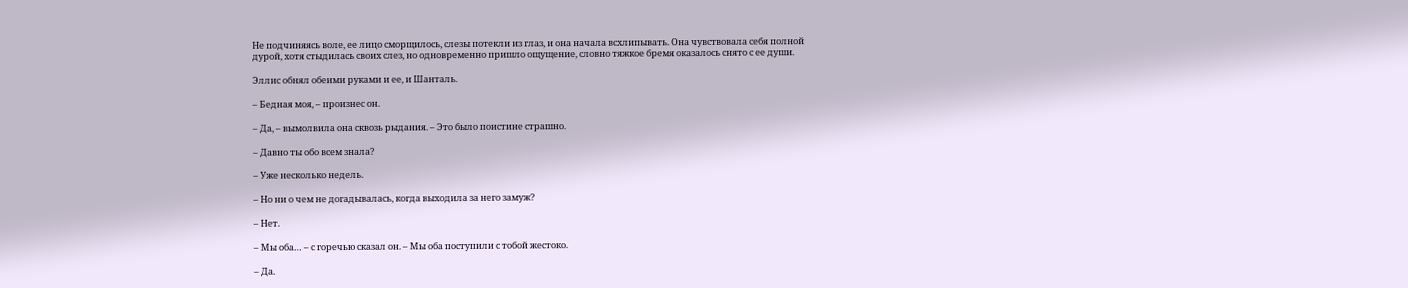Не подчиняясь воле, ее лицо сморщилось, слезы потекли из глаз, и она начала всхлипывать. Она чувствовала себя полной дурой, хотя стыдилась своих слез, но одновременно пришло ощущение, словно тяжкое бремя оказалось снято с ее души.

Эллис обнял обеими руками и ее, и Шанталь.

– Бедная моя, – произнес он.

– Да, – вымолвила она сквозь рыдания. – Это было поистине страшно.

– Давно ты обо всем знала?

– Уже несколько недель.

– Но ни о чем не догадывалась, когда выходила за него замуж?

– Нет.

– Мы оба… – с горечью сказал он. – Мы оба поступили с тобой жестоко.

– Да.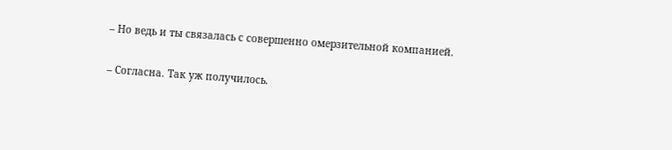– Но ведь и ты связалась с совершенно омерзительной компанией.

– Согласна. Так уж получилось.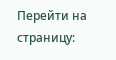Перейти на страницу: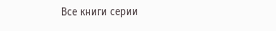Все книги серии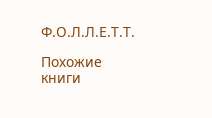Ф.О.Л.Л.Е.Т.Т.

Похожие книги